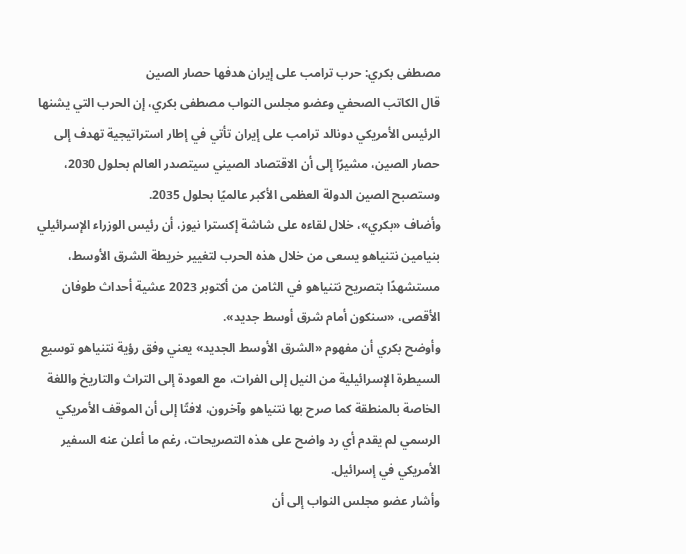مصطفى بكري: حرب ترامب على إيران هدفها حصار الصين
قال الكاتب الصحفي وعضو مجلس النواب مصطفى بكري، إن الحرب التي يشنها الرئيس الأمريكي دونالد ترامب على إيران تأتي في إطار استراتيجية تهدف إلى حصار الصين، مشيرًا إلى أن الاقتصاد الصيني سيتصدر العالم بحلول 2030، وستصبح الصين الدولة العظمى الأكبر عالميًا بحلول 2035.
وأضاف «بكري»، خلال لقاءه على شاشة إكسترا نيوز، أن رئيس الوزراء الإسرائيلي بنيامين نتنياهو يسعى من خلال هذه الحرب لتغيير خريطة الشرق الأوسط، مستشهدًا بتصريح نتنياهو في الثامن من أكتوبر 2023 عشية أحداث طوفان الأقصى، «سنكون أمام شرق أوسط جديد».
وأوضح بكري أن مفهوم «الشرق الأوسط الجديد» يعني وفق رؤية نتنياهو توسيع السيطرة الإسرائيلية من النيل إلى الفرات، مع العودة إلى التراث والتاريخ واللغة الخاصة بالمنطقة كما صرح بها نتنياهو وآخرون، لافتًا إلى أن الموقف الأمريكي الرسمي لم يقدم أي رد واضح على هذه التصريحات، رغم ما أعلن عنه السفير الأمريكي في إسرائيل.
وأشار عضو مجلس النواب إلى أن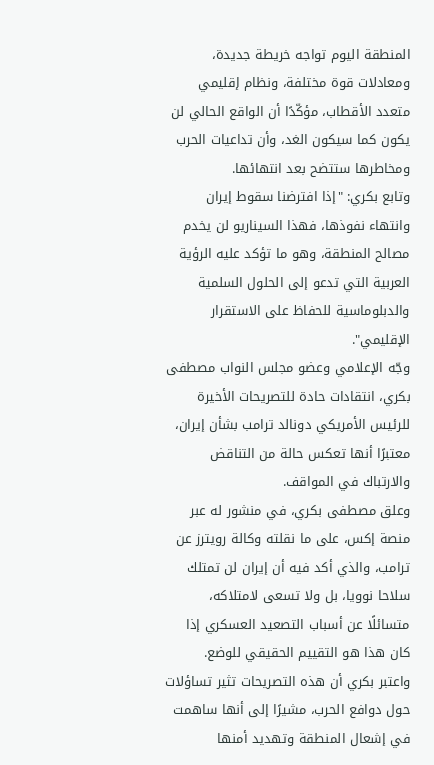المنطقة اليوم تواجه خريطة جديدة، ومعادلات قوة مختلفة، ونظام إقليمي متعدد الأقطاب، مؤكّدًا أن الواقع الحالي لن يكون كما سيكون الغد، وأن تداعيات الحرب ومخاطرها ستتضح بعد انتهائها.
وتابع بكري: "إذا افترضنا سقوط إيران وانتهاء نفوذها، فهذا السيناريو لن يخدم مصالح المنطقة، وهو ما تؤكد عليه الرؤية العربية التي تدعو إلى الحلول السلمية والدبلوماسية للحفاظ على الاستقرار الإقليمي".
وجّه الإعلامي وعضو مجلس النواب مصطفى بكري، انتقادات حادة للتصريحات الأخيرة للرئيس الأمريكي دونالد ترامب بشأن إيران، معتبرًا أنها تعكس حالة من التناقض والارتباك في المواقف.
وعلق مصطفى بكري، في منشور له عبر منصة إكس، على ما نقلته وكالة رويترز عن ترامب، والذي أكد فيه أن إيران لن تمتلك سلاحا نوويا، بل ولا تسعى لامتلاكه، متسائلًا عن أسباب التصعيد العسكري إذا كان هذا هو التقييم الحقيقي للوضع.
واعتبر بكري أن هذه التصريحات تثير تساؤلات حول دوافع الحرب، مشيرًا إلى أنها ساهمت في إشعال المنطقة وتهديد أمنها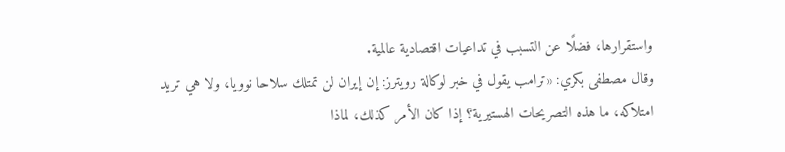واستقرارها، فضلًا عن التسبب في تداعيات اقتصادية عالمية.
وقال مصطفى بكري: «ترامب يقول في خبر لوكالة رويترز: إن إيران لن تمتلك سلاحا نوويا، ولا هي تريد امتلاكه، ما هذه التصريحات الهستيرية؟ إذا كان الأمر كذلك، لماذا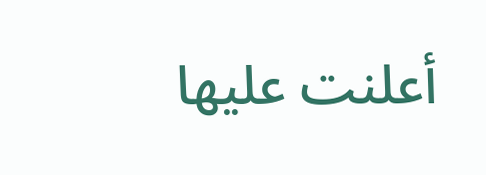أعلنت عليها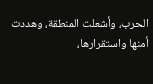الحرب، وأشعلت المنطقة، وهددت أمنها واستقرارها،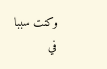وكنت سببا في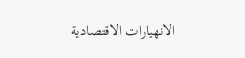الانهيارات الاقتصادية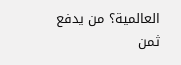العالمية؟ من يدفع ثمن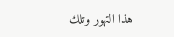هذا التهور وتلك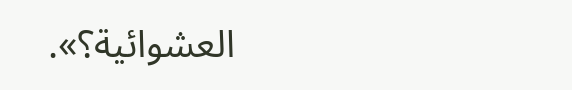العشوائية؟».